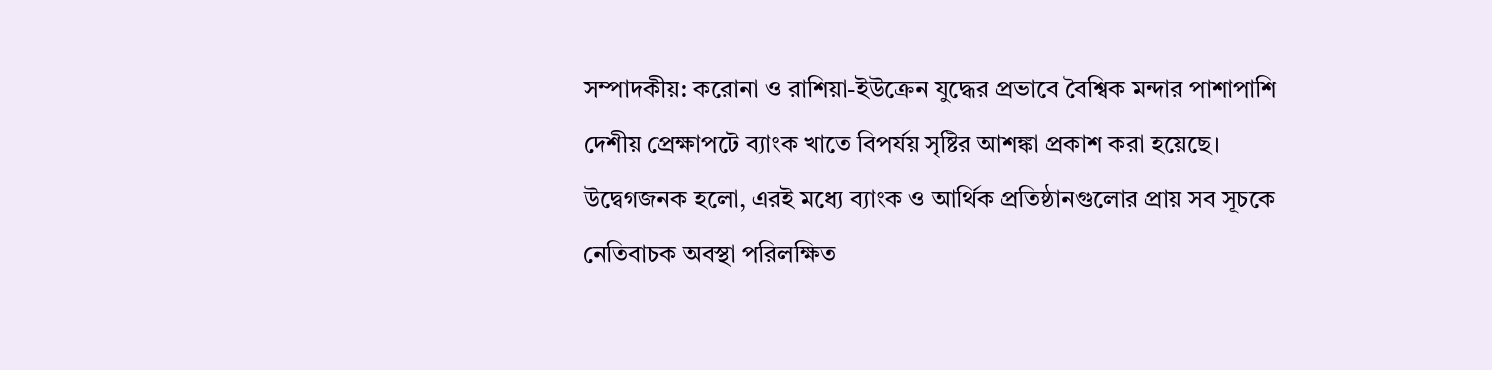সম্পাদকীয়: করোনা ও রাশিয়া-ইউক্রেন যুদ্ধের প্রভাবে বৈশ্বিক মন্দার পাশাপাশি দেশীয় প্রেক্ষাপটে ব্যাংক খাতে বিপর্যয় সৃষ্টির আশঙ্কা প্রকাশ করা হয়েছে। উদ্বেগজনক হলো, এরই মধ্যে ব্যাংক ও আর্থিক প্রতিষ্ঠানগুলোর প্রায় সব সূচকে নেতিবাচক অবস্থা পরিলক্ষিত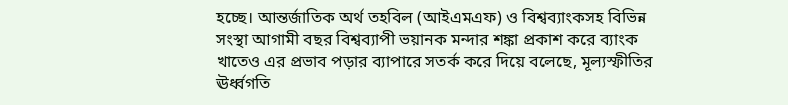হচ্ছে। আন্তর্জাতিক অর্থ তহবিল (আইএমএফ) ও বিশ্বব্যাংকসহ বিভিন্ন সংস্থা আগামী বছর বিশ্বব্যাপী ভয়ানক মন্দার শঙ্কা প্রকাশ করে ব্যাংক খাতেও এর প্রভাব পড়ার ব্যাপারে সতর্ক করে দিয়ে বলেছে, মূল্যস্ফীতির ঊর্ধ্বগতি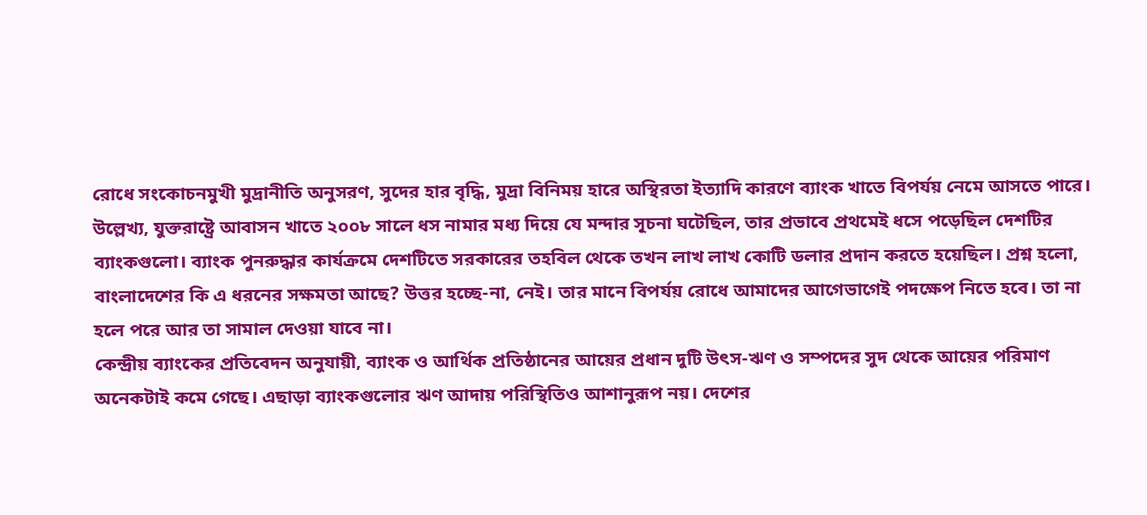রোধে সংকোচনমুখী মুদ্রানীতি অনুসরণ, সুদের হার বৃদ্ধি, মুদ্রা বিনিময় হারে অস্থিরতা ইত্যাদি কারণে ব্যাংক খাতে বিপর্যয় নেমে আসতে পারে। উল্লেখ্য, যুক্তরাষ্ট্রে আবাসন খাতে ২০০৮ সালে ধস নামার মধ্য দিয়ে যে মন্দার সূচনা ঘটেছিল, তার প্রভাবে প্রথমেই ধসে পড়েছিল দেশটির ব্যাংকগুলো। ব্যাংক পুনরুদ্ধার কার্যক্রমে দেশটিতে সরকারের তহবিল থেকে তখন লাখ লাখ কোটি ডলার প্রদান করতে হয়েছিল। প্রশ্ন হলো, বাংলাদেশের কি এ ধরনের সক্ষমতা আছে? উত্তর হচ্ছে-না, নেই। তার মানে বিপর্যয় রোধে আমাদের আগেভাগেই পদক্ষেপ নিতে হবে। তা না হলে পরে আর তা সামাল দেওয়া যাবে না।
কেন্দ্রীয় ব্যাংকের প্রতিবেদন অনুযায়ী, ব্যাংক ও আর্থিক প্রতিষ্ঠানের আয়ের প্রধান দুটি উৎস-ঋণ ও সম্পদের সুদ থেকে আয়ের পরিমাণ অনেকটাই কমে গেছে। এছাড়া ব্যাংকগুলোর ঋণ আদায় পরিস্থিতিও আশানুরূপ নয়। দেশের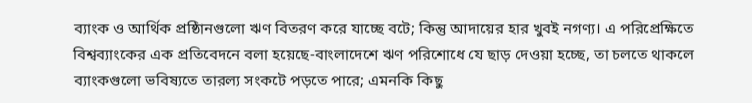ব্যাংক ও আর্থিক প্রষ্ঠিানগুলো ঋণ বিতরণ করে যাচ্ছে বটে; কিন্তু আদায়ের হার খুবই নগণ্য। এ পরিপ্রেক্ষিতে বিশ্বব্যাংকের এক প্রতিবেদনে বলা হয়েছে-বাংলাদেশে ঋণ পরিশোধে যে ছাড় দেওয়া হচ্ছে, তা চলতে থাকলে ব্যাংকগুলো ভবিষ্যতে তারল্য সংকটে পড়তে পারে; এমনকি কিছু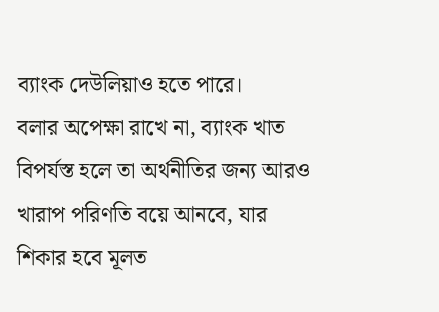ব্যাংক দেউলিয়াও হতে পারে।
বলার অপেক্ষা রাখে না, ব্যাংক খাত বিপর্যস্ত হলে তা অর্থনীতির জন্য আরও খারাপ পরিণতি বয়ে আনবে, যার শিকার হবে মূলত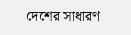দেশের সাধারণ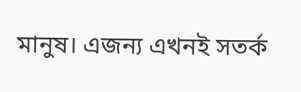মানুষ। এজন্য এখনই সতর্ক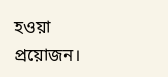হওয়া প্রয়োজন।